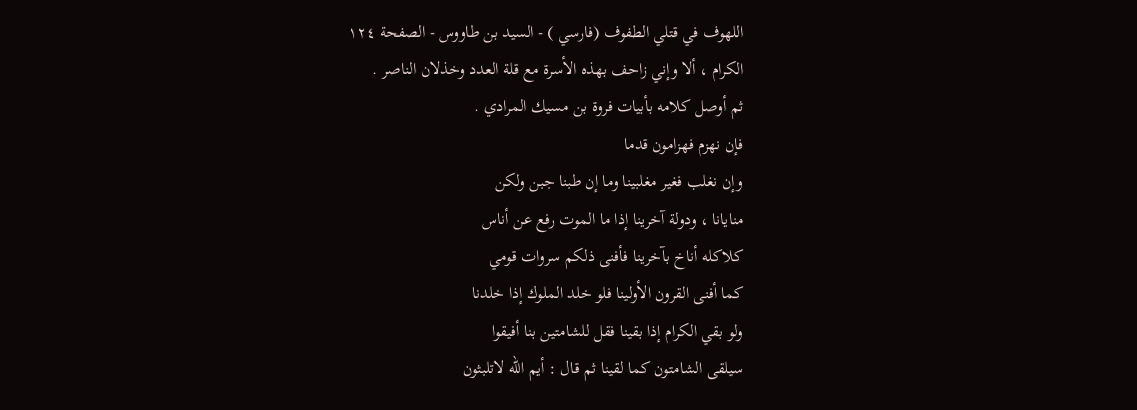اللهوف في قتلي الطفوف (فارسي ) - السيد بن طاووس - الصفحة ١٢٤
الكرام ، ألا وإني زاحف بهذه الأسرة مع قلة العدد وخذلان الناصر .
ثم أوصل كلامه بأبيات فروة بن مسيك المرادي .
فإن نهزم فهزامون قدما
وإن نغلب فغير مغلبينا وما إن طبنا جبن ولكن
منايانا ، ودولة آخرينا إذا ما الموت رفع عن أناس
كلاكله أناخ بآخرينا فأفنى ذلكم سروات قومي
كما أفنى القرون الأولينا فلو خلد الملوك إذا خلدنا
ولو بقي الكرام إذا بقينا فقل للشامتين بنا أفيقوا
سيلقى الشامتون كما لقينا ثم قال : أيم الله لاتلبثون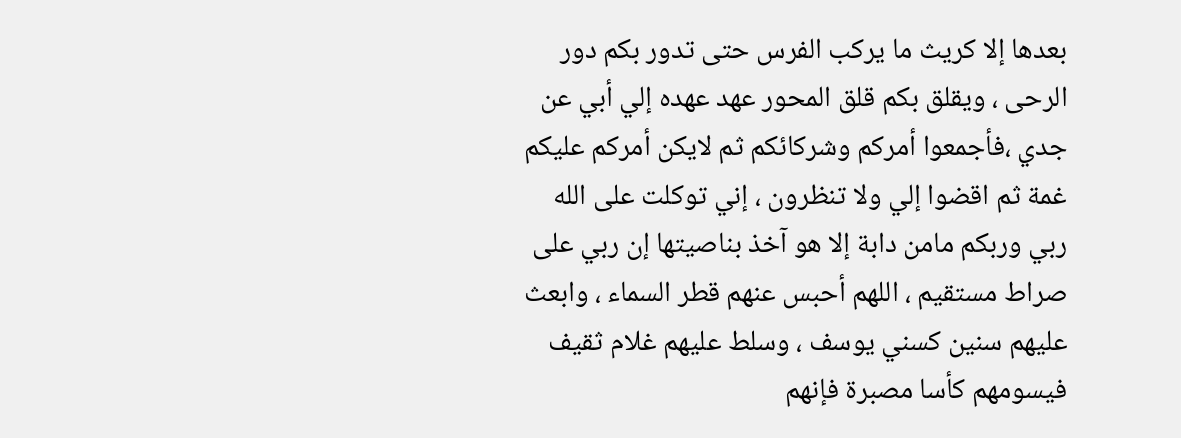بعدها إلا كريث ما يركب الفرس حتى تدور بكم دور الرحى ، ويقلق بكم قلق المحور عهد عهده إلي أبي عن جدي ،فأجمعوا أمركم وشركائكم ثم لايكن أمركم عليكم غمة ثم اقضوا إلي ولا تنظرون ، إني توكلت على الله ربي وربكم مامن دابة إلا هو آخذ بناصيتها إن ربي على صراط مستقيم ، اللهم أحبس عنهم قطر السماء ، وابعث عليهم سنين كسني يوسف ، وسلط عليهم غلام ثقيف فيسومهم كأسا مصبرة فإنهم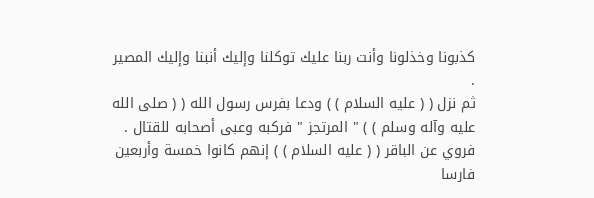كذبونا وخذلونا وأنت ربنا عليك توكلنا وإليك أنبنا وإليك المصير .
ثم نزل ( ( عليه السلام ) ) ودعا بفرس رسول الله ( ( صلى الله عليه وآله وسلم ) ) " المرتجز " فركبه وعبى أصحابه للقتال .
فروي عن الباقر ( ( عليه السلام ) ) إنهم كانوا خمسة وأربعين فارسا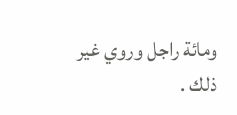ومائة راجل وروي غير ذلك .